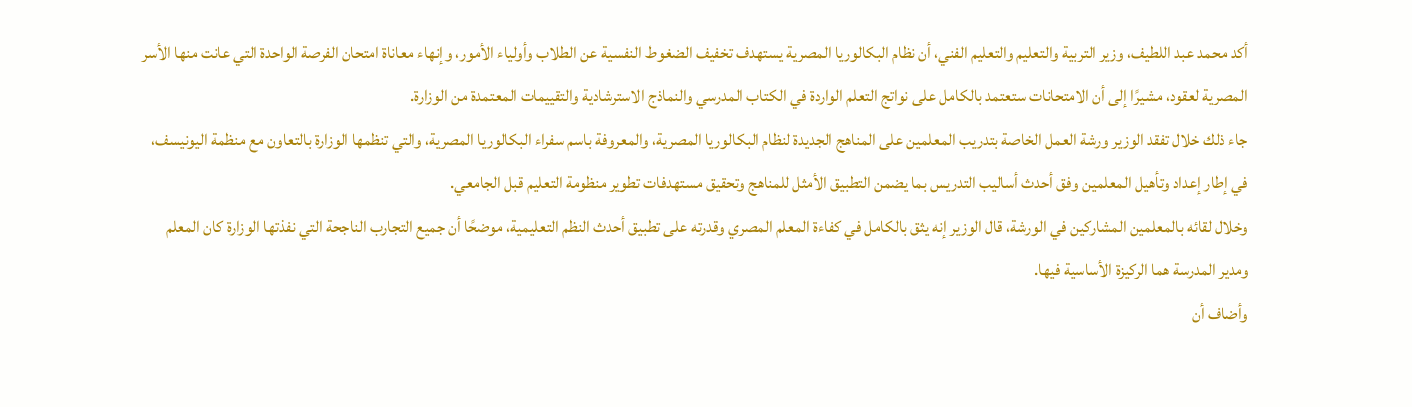أكد محمد عبد اللطيف، وزير التربية والتعليم والتعليم الفني، أن نظام البكالوريا المصرية يستهدف تخفيف الضغوط النفسية عن الطلاب وأولياء الأمور، وإنهاء معاناة امتحان الفرصة الواحدة التي عانت منها الأسر المصرية لعقود، مشيرًا إلى أن الامتحانات ستعتمد بالكامل على نواتج التعلم الواردة في الكتاب المدرسي والنماذج الاسترشادية والتقييمات المعتمدة من الوزارة.
جاء ذلك خلال تفقد الوزير ورشة العمل الخاصة بتدريب المعلمين على المناهج الجديدة لنظام البكالوريا المصرية، والمعروفة باسم سفراء البكالوريا المصرية، والتي تنظمها الوزارة بالتعاون مع منظمة اليونيسف، في إطار إعداد وتأهيل المعلمين وفق أحدث أساليب التدريس بما يضمن التطبيق الأمثل للمناهج وتحقيق مستهدفات تطوير منظومة التعليم قبل الجامعي.
وخلال لقائه بالمعلمين المشاركين في الورشة، قال الوزير إنه يثق بالكامل في كفاءة المعلم المصري وقدرته على تطبيق أحدث النظم التعليمية، موضحًا أن جميع التجارب الناجحة التي نفذتها الوزارة كان المعلم ومدير المدرسة هما الركيزة الأساسية فيها.
وأضاف أن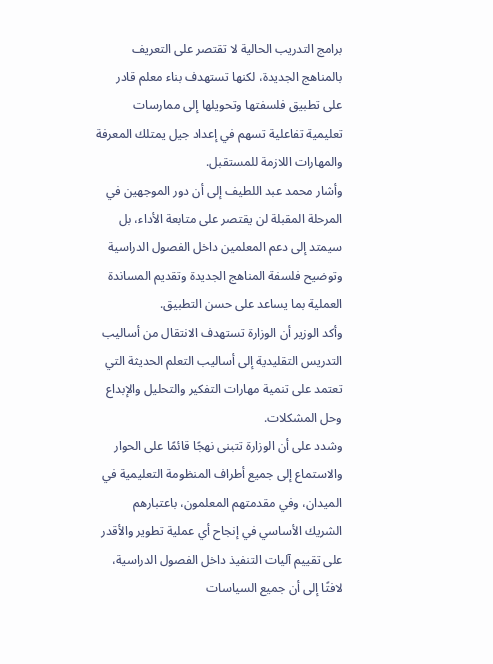برامج التدريب الحالية لا تقتصر على التعريف بالمناهج الجديدة، لكنها تستهدف بناء معلم قادر على تطبيق فلسفتها وتحويلها إلى ممارسات تعليمية تفاعلية تسهم في إعداد جيل يمتلك المعرفة والمهارات اللازمة للمستقبل.
وأشار محمد عبد اللطيف إلى أن دور الموجهين في المرحلة المقبلة لن يقتصر على متابعة الأداء، بل سيمتد إلى دعم المعلمين داخل الفصول الدراسية وتوضيح فلسفة المناهج الجديدة وتقديم المساندة العملية بما يساعد على حسن التطبيق.
وأكد الوزير أن الوزارة تستهدف الانتقال من أساليب التدريس التقليدية إلى أساليب التعلم الحديثة التي تعتمد على تنمية مهارات التفكير والتحليل والإبداع وحل المشكلات.
وشدد على أن الوزارة تتبنى نهجًا قائمًا على الحوار والاستماع إلى جميع أطراف المنظومة التعليمية في الميدان، وفي مقدمتهم المعلمون، باعتبارهم الشريك الأساسي في إنجاح أي عملية تطوير والأقدر على تقييم آليات التنفيذ داخل الفصول الدراسية، لافتًا إلى أن جميع السياسات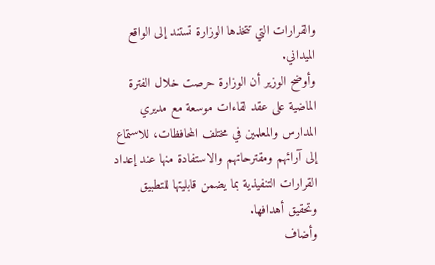والقرارات التي تتخذها الوزارة تستند إلى الواقع الميداني.
وأوضح الوزير أن الوزارة حرصت خلال الفترة الماضية على عقد لقاءات موسعة مع مديري المدارس والمعلمين في مختلف المحافظات، للاستماع إلى آرائهم ومقترحاتهم والاستفادة منها عند إعداد القرارات التنفيذية بما يضمن قابليتها للتطبيق وتحقيق أهدافها.
وأضاف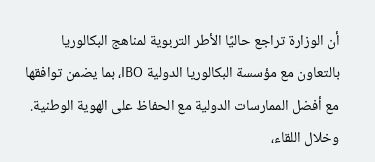أن الوزارة تراجع حاليًا الأطر التربوية لمناهج البكالوريا بالتعاون مع مؤسسة البكالوريا الدولية IBO، بما يضمن توافقها مع أفضل الممارسات الدولية مع الحفاظ على الهوية الوطنية.
وخلال اللقاء،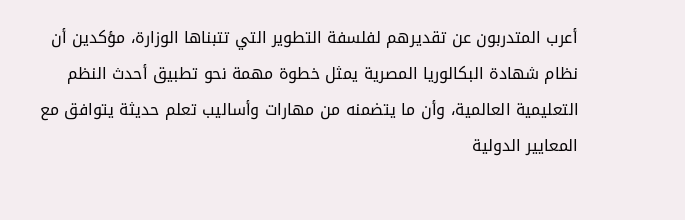أعرب المتدربون عن تقديرهم لفلسفة التطوير التي تتبناها الوزارة، مؤكدين أن نظام شهادة البكالوريا المصرية يمثل خطوة مهمة نحو تطبيق أحدث النظم التعليمية العالمية، وأن ما يتضمنه من مهارات وأساليب تعلم حديثة يتوافق مع المعايير الدولية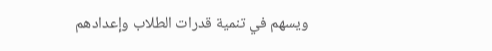ويسهم في تنمية قدرات الطلاب وإعدادهم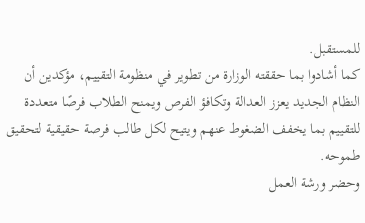للمستقبل.
كما أشادوا بما حققته الوزارة من تطوير في منظومة التقييم، مؤكدين أن النظام الجديد يعزز العدالة وتكافؤ الفرص ويمنح الطلاب فرصًا متعددة للتقييم بما يخفف الضغوط عنهم ويتيح لكل طالب فرصة حقيقية لتحقيق طموحه.
وحضر ورشة العمل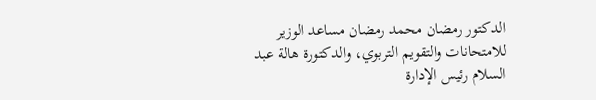الدكتور رمضان محمد رمضان مساعد الوزير للامتحانات والتقويم التربوي، والدكتورة هالة عبد السلام رئيس الإدارة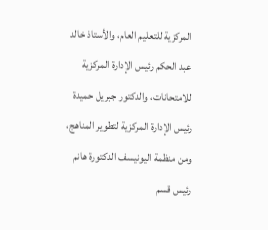المركزية للتعليم العام، والأستاذ خالد عبد الحكم رئيس الإدارة المركزية للامتحانات، والدكتور جبريل حميدة رئيس الإدارة المركزية لتطوير المناهج، ومن منظمة اليونيسف الدكتورة هانم رئيس قسم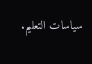سياسات التعليم.